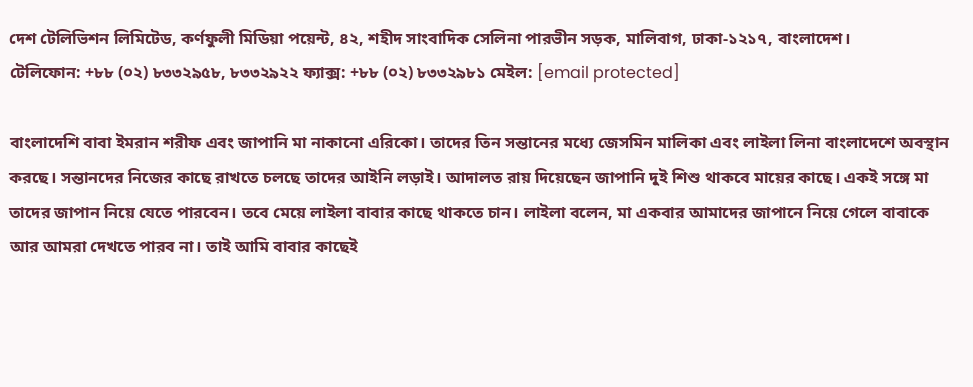দেশ টেলিভিশন লিমিটেড, কর্ণফুলী মিডিয়া পয়েন্ট, ৪২, শহীদ সাংবাদিক সেলিনা পারভীন সড়ক, মালিবাগ, ঢাকা-১২১৭, বাংলাদেশ।
টেলিফোন: +৮৮ (০২) ৮৩৩২৯৫৮, ৮৩৩২৯২২ ফ্যাক্স: +৮৮ (০২) ৮৩৩২৯৮১ মেইল: [email protected]

বাংলাদেশি বাবা ইমরান শরীফ এবং জাপানি মা নাকানো এরিকো। তাদের তিন সন্তানের মধ্যে জেসমিন মালিকা এবং লাইলা লিনা বাংলাদেশে অবস্থান করছে। সন্তানদের নিজের কাছে রাখতে চলছে তাদের আইনি লড়াই। আদালত রায় দিয়েছেন জাপানি দুই শিশু থাকবে মায়ের কাছে। একই সঙ্গে মা তাদের জাপান নিয়ে যেতে পারবেন। তবে মেয়ে লাইলা বাবার কাছে থাকতে চান। লাইলা বলেন, মা একবার আমাদের জাপানে নিয়ে গেলে বাবাকে আর আমরা দেখতে পারব না। তাই আমি বাবার কাছেই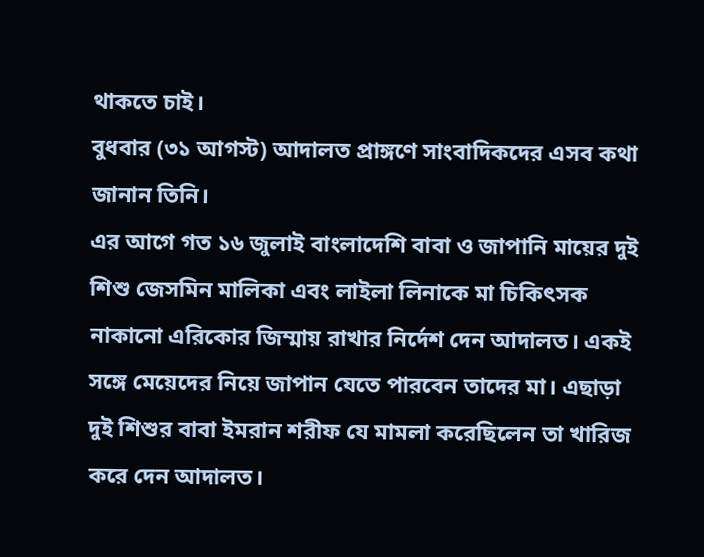থাকতে চাই।
বুধবার (৩১ আগস্ট) আদালত প্রাঙ্গণে সাংবাদিকদের এসব কথা জানান তিনি।
এর আগে গত ১৬ জুলাই বাংলাদেশি বাবা ও জাপানি মায়ের দুই শিশু জেসমিন মালিকা এবং লাইলা লিনাকে মা চিকিৎসক নাকানো এরিকোর জিম্মায় রাখার নির্দেশ দেন আদালত। একই সঙ্গে মেয়েদের নিয়ে জাপান যেতে পারবেন তাদের মা। এছাড়া দুই শিশুর বাবা ইমরান শরীফ যে মামলা করেছিলেন তা খারিজ করে দেন আদালত।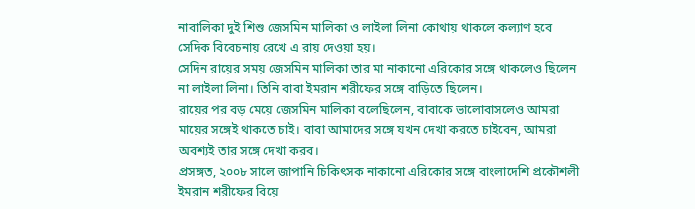নাবালিকা দুই শিশু জেসমিন মালিকা ও লাইলা লিনা কোথায় থাকলে কল্যাণ হবে সেদিক বিবেচনায় রেখে এ রায় দেওয়া হয়।
সেদিন রায়ের সময় জেসমিন মালিকা তার মা নাকানো এরিকোর সঙ্গে থাকলেও ছিলেন না লাইলা লিনা। তিনি বাবা ইমরান শরীফের সঙ্গে বাড়িতে ছিলেন।
রায়ের পর বড় মেয়ে জেসমিন মালিকা বলেছিলেন, বাবাকে ভালোবাসলেও আমরা মায়ের সঙ্গেই থাকতে চাই। বাবা আমাদের সঙ্গে যখন দেখা করতে চাইবেন, আমরা অবশ্যই তার সঙ্গে দেখা করব।
প্রসঙ্গত, ২০০৮ সালে জাপানি চিকিৎসক নাকানো এরিকোর সঙ্গে বাংলাদেশি প্রকৌশলী ইমরান শরীফের বিয়ে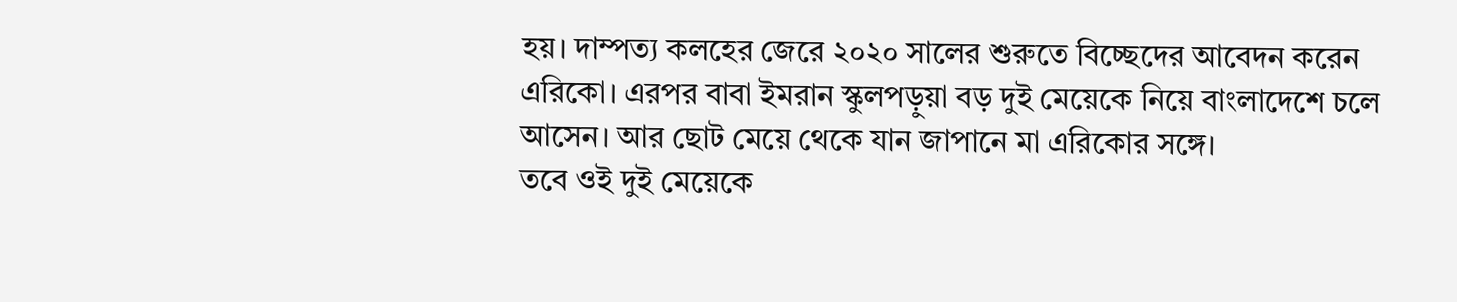হয়। দাম্পত্য কলহের জেরে ২০২০ সালের শুরুতে বিচ্ছেদের আবেদন করেন এরিকো। এরপর বাবা ইমরান স্কুলপড়ুয়া বড় দুই মেয়েকে নিয়ে বাংলাদেশে চলে আসেন। আর ছোট মেয়ে থেকে যান জাপানে মা এরিকোর সঙ্গে।
তবে ওই দুই মেয়েকে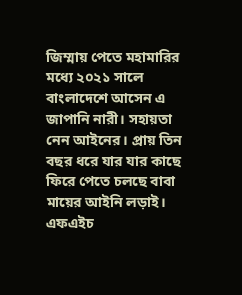জিম্মায় পেতে মহামারির মধ্যে ২০২১ সালে বাংলাদেশে আসেন এ জাপানি নারী। সহায়তা নেন আইনের। প্রায় তিন বছর ধরে যার যার কাছে ফিরে পেতে চলছে বাবা মায়ের আইনি লড়াই।
এফএইচ